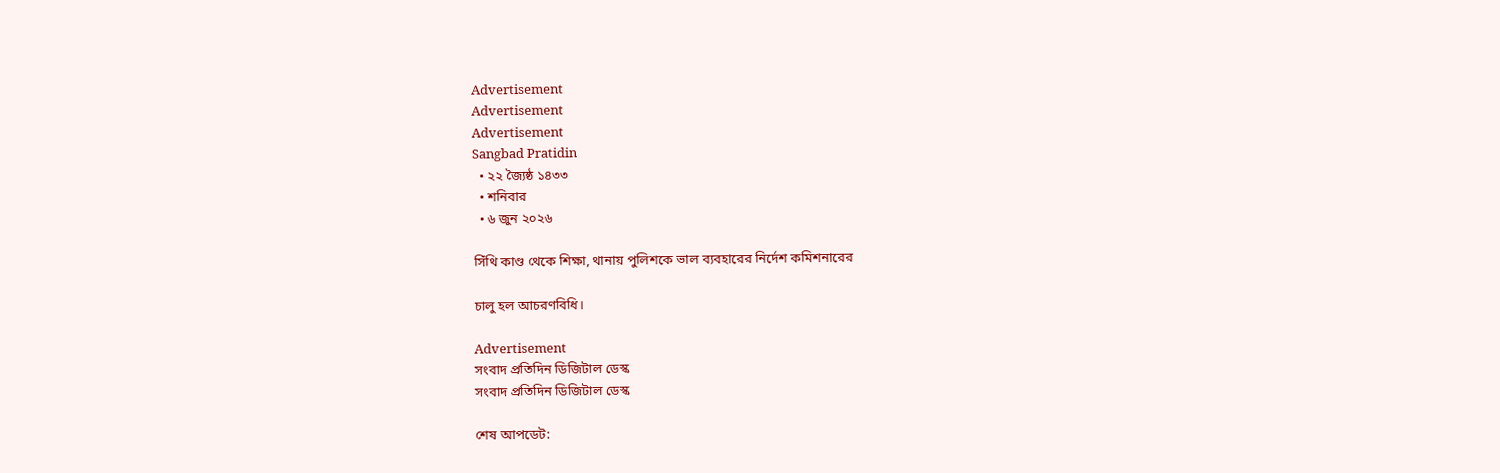Advertisement
Advertisement
Advertisement
Sangbad Pratidin
  • ২২ জ্যৈষ্ঠ ১৪৩৩
  • শনিবার
  • ৬ জুন ২০২৬

সিঁথি কাণ্ড থেকে শিক্ষা, থানায় পুলিশকে ভাল ব্যবহারের নির্দেশ কমিশনারের

চালু হল আচরণবিধি।

Advertisement
সংবাদ প্রতিদিন ডিজিটাল ডেস্ক
সংবাদ প্রতিদিন ডিজিটাল ডেস্ক

শেষ আপডেট: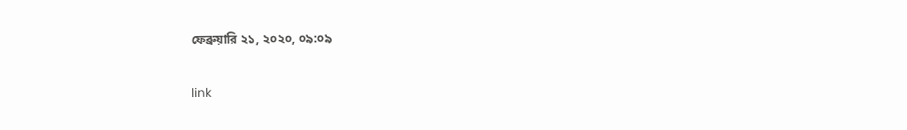ফেব্রুয়ারি ২১, ২০২০, ০৯:০৯

link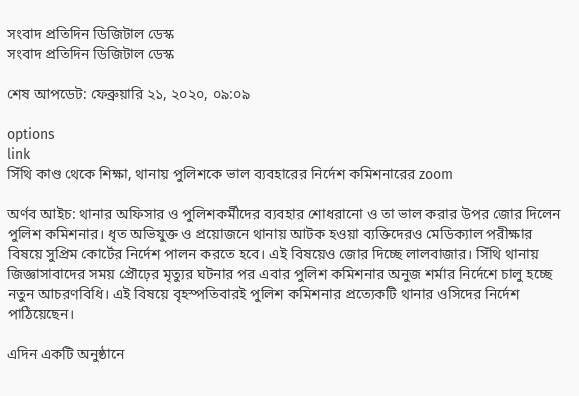সংবাদ প্রতিদিন ডিজিটাল ডেস্ক
সংবাদ প্রতিদিন ডিজিটাল ডেস্ক

শেষ আপডেট: ফেব্রুয়ারি ২১, ২০২০, ০৯:০৯

options
link
সিঁথি কাণ্ড থেকে শিক্ষা, থানায় পুলিশকে ভাল ব্যবহারের নির্দেশ কমিশনারের zoom

অর্ণব আইচ: থানার অফিসার ও পুলিশকর্মীদের ব্যবহার শোধরানো ও তা ভাল করার উপর জোর দিলেন পুলিশ কমিশনার। ধৃত অভিযুক্ত ও প্রয়োজনে থানায় আটক হওয়া ব্যক্তিদেরও মেডিক্যাল পরীক্ষার বিষয়ে সুপ্রিম কোর্টের নির্দেশ পালন করতে হবে। এই বিষয়েও জোর দিচ্ছে লালবাজার। সিঁথি থানায় জিজ্ঞাসাবাদের সময় প্রৌঢ়ের মৃত্যুর ঘটনার পর এবার পুলিশ কমিশনার অনুজ শর্মার নির্দেশে চালু হচ্ছে নতুন আচরণবিধি। এই বিষয়ে বৃহস্পতিবারই পুলিশ কমিশনার প্রত্যেকটি থানার ওসিদের নির্দেশ পাঠিয়েছেন।

এদিন একটি অনুষ্ঠানে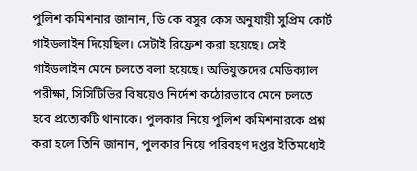পুলিশ কমিশনার জানান, ডি কে বসুর কেস অনুযায়ী সুপ্রিম কোর্ট গাইডলাইন দিয়েছিল। সেটাই রিফ্রেশ করা হয়েছে। সেই গাইডলাইন মেনে চলতে বলা হয়েছে। অভিযুক্তদের মেডিক্যাল পরীক্ষা, সিসিটিভির বিষয়েও নির্দেশ কঠোরভাবে মেনে চলতে হবে প্রত্যেকটি থানাকে। পুলকার নিয়ে পুলিশ কমিশনারকে প্রশ্ন করা হলে তিনি জানান, পুলকার নিয়ে পরিবহণ দপ্তর ইতিমধ্যেই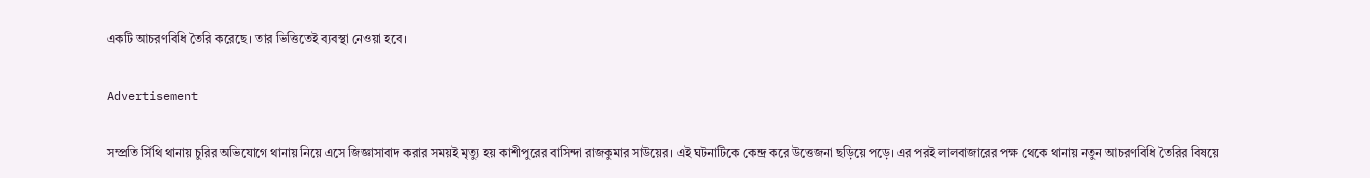একটি আচরণবিধি তৈরি করেছে। তার ভিত্তিতেই ব্যবস্থা নেওয়া হবে।

Advertisement

সম্প্রতি সিঁথি থানায় চুরির অভিযোগে থানায় নিয়ে এসে জিজ্ঞাসাবাদ করার সময়ই মৃত্যু হয় কাশীপুরের বাসিন্দা রাজকুমার সাউয়ের। এই ঘটনাটিকে কেন্দ্র করে উত্তেজনা ছড়িয়ে পড়ে। এর পরই লালবাজারের পক্ষ থেকে থানায় নতুন আচরণবিধি তৈরির বিষয়ে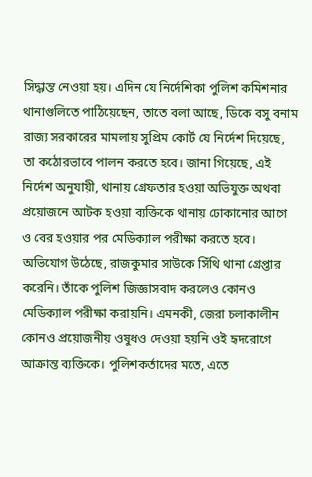সিদ্ধান্ত নেওয়া হয়। এদিন যে নির্দেশিকা পুলিশ কমিশনার থানাগুলিতে পাঠিয়েছেন, তাতে বলা আছে, ডিকে বসু বনাম রাজ্য সরকারের মামলায় সুপ্রিম কোর্ট যে নির্দেশ দিয়েছে, তা কঠোরভাবে পালন করতে হবে। জানা গিয়েছে, এই নির্দেশ অনুযায়ী, থানায় গ্রেফতার হওয়া অভিযুক্ত অথবা প্রয়োজনে আটক হওয়া ব্যক্তিকে থানায় ঢোকানোর আগে ও বের হওয়ার পর মেডিক্যাল পরীক্ষা করতে হবে। অভিযোগ উঠেছে, রাজকুমার সাউকে সিঁথি থানা গ্রেপ্তার করেনি। তাঁকে পুলিশ জিজ্ঞাসবাদ করলেও কোনও মেডিক্যাল পরীক্ষা করায়নি। এমনকী, জেরা চলাকালীন কোনও প্রয়োজনীয় ওষুধও দেওয়া হয়নি ওই হৃদরোগে আক্রান্ত ব্যক্তিকে। পুলিশকর্তাদের মতে, এতে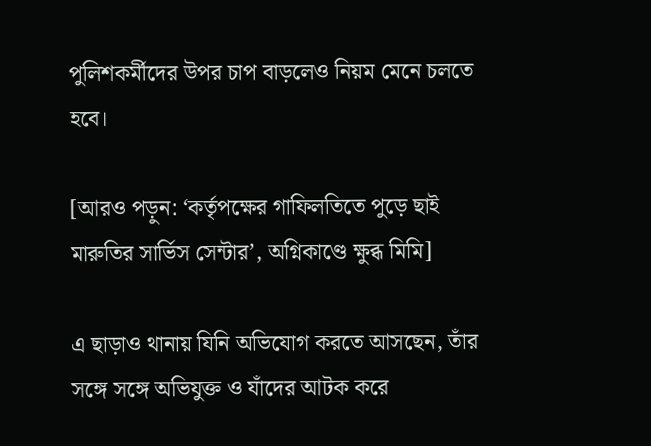পুলিশকর্মীদের উপর চাপ বাড়লেও নিয়ম মেনে চলতে হবে।

[আরও পড়ুন: ‘কর্তৃপক্ষের গাফিলতিতে পুড়ে ছাই মারুতির সার্ভিস সেন্টার’, অগ্নিকাণ্ডে ক্ষুব্ধ মিমি]

এ ছাড়াও থানায় যিনি অভিযোগ করতে আসছেন, তাঁর সঙ্গে সঙ্গে অভিযুক্ত ও যাঁদের আটক করে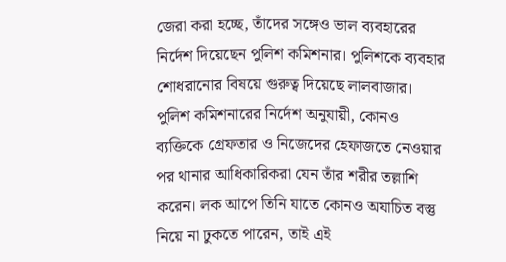জেরা করা হচ্ছে, তাঁদের সঙ্গেও ভাল ব্যবহারের নির্দেশ দিয়েছেন পুলিশ কমিশনার। পুলিশকে ব্যবহার শোধরানোর বিষয়ে গুরুত্ব দিয়েছে লালবাজার। পুলিশ কমিশনারের নির্দেশ অনুযায়ী, কোনও ব্যক্তিকে গ্রেফতার ও নিজেদের হেফাজতে নেওয়ার পর থানার আধিকারিকরা যেন তাঁর শরীর তল্লাশি করেন। লক আপে তিনি যাতে কোনও অযাচিত বস্তু নিয়ে না ঢুকতে পারেন, তাই এই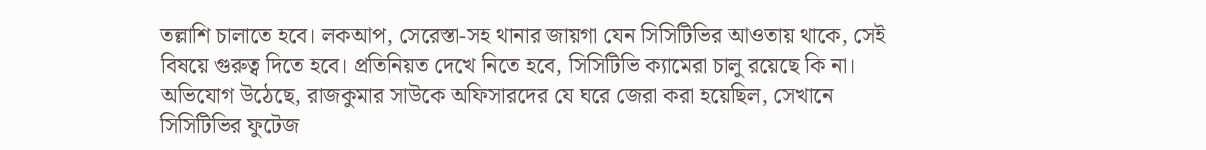তল্লাশি চালাতে হবে। লকআপ, সেরেস্তা-সহ থানার জায়গা যেন সিসিটিভির আওতায় থাকে, সেই বিষয়ে গুরুত্ব দিতে হবে। প্রতিনিয়ত দেখে নিতে হবে, সিসিটিভি ক্যামেরা চালু রয়েছে কি না। অভিযোগ উঠেছে, রাজকুমার সাউকে অফিসারদের যে ঘরে জেরা করা হয়েছিল, সেখানে সিসিটিভির ফুটেজ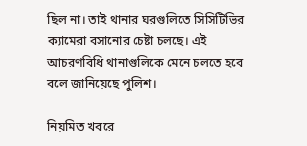ছিল না। তাই থানার ঘরগুলিতে সিসিটিভির ক্যামেরা বসানোর চেষ্টা চলছে। এই আচরণবিধি থানাগুলিকে মেনে চলতে হবে বলে জানিয়েছে পুলিশ।

নিয়মিত খবরে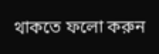থাকতে ফলো করুন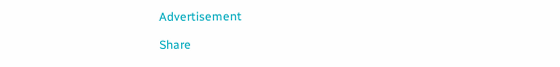Advertisement

Share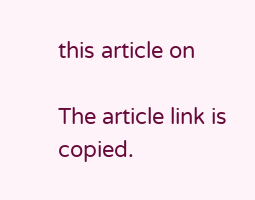this article on

The article link is copied.